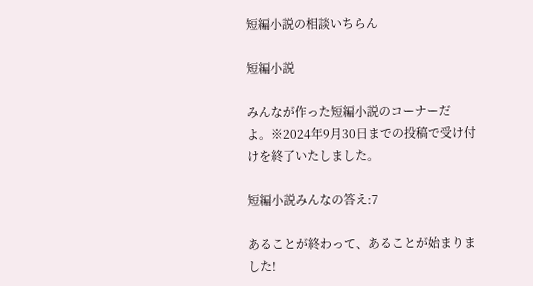短編小説の相談いちらん

短編小説

みんなが作った短編小説のコーナーだよ。※2024年9月30日までの投稿で受け付けを終了いたしました。

短編小説みんなの答え:7

あることが終わって、あることが始まりました!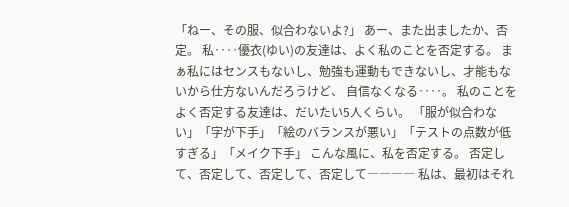「ねー、その服、似合わないよ?」 あー、また出ましたか、否定。 私‥‥優衣(ゆい)の友達は、よく私のことを否定する。 まぁ私にはセンスもないし、勉強も運動もできないし、才能もないから仕方ないんだろうけど、 自信なくなる‥‥。 私のことをよく否定する友達は、だいたい5人くらい。 「服が似合わない」「字が下手」「絵のバランスが悪い」「テストの点数が低すぎる」「メイク下手」 こんな風に、私を否定する。 否定して、否定して、否定して、否定して―――― 私は、最初はそれ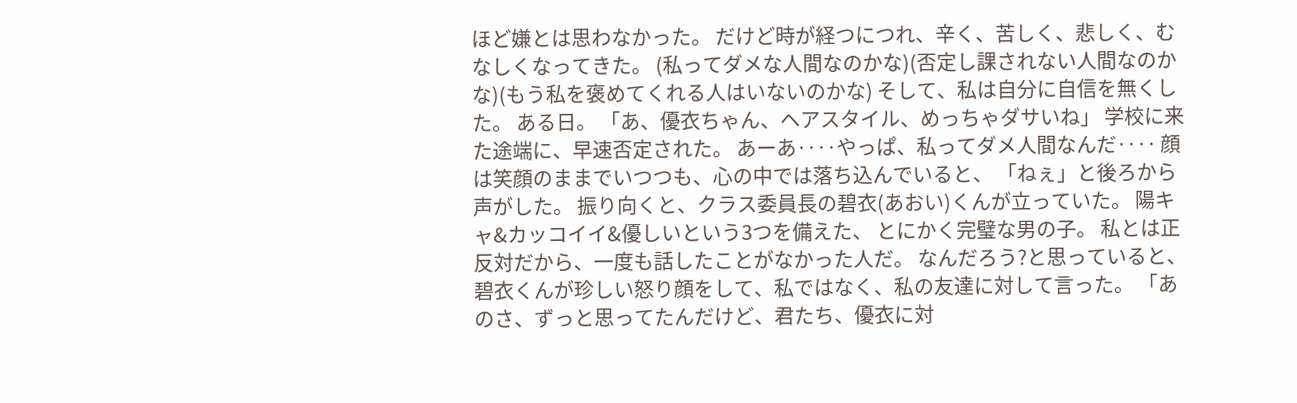ほど嫌とは思わなかった。 だけど時が経つにつれ、辛く、苦しく、悲しく、むなしくなってきた。 (私ってダメな人間なのかな)(否定し課されない人間なのかな)(もう私を褒めてくれる人はいないのかな) そして、私は自分に自信を無くした。 ある日。 「あ、優衣ちゃん、ヘアスタイル、めっちゃダサいね」 学校に来た途端に、早速否定された。 あーあ‥‥やっぱ、私ってダメ人間なんだ‥‥ 顔は笑顔のままでいつつも、心の中では落ち込んでいると、 「ねぇ」と後ろから声がした。 振り向くと、クラス委員長の碧衣(あおい)くんが立っていた。 陽キャ&カッコイイ&優しいという3つを備えた、 とにかく完璧な男の子。 私とは正反対だから、一度も話したことがなかった人だ。 なんだろう?と思っていると、碧衣くんが珍しい怒り顔をして、私ではなく、私の友達に対して言った。 「あのさ、ずっと思ってたんだけど、君たち、優衣に対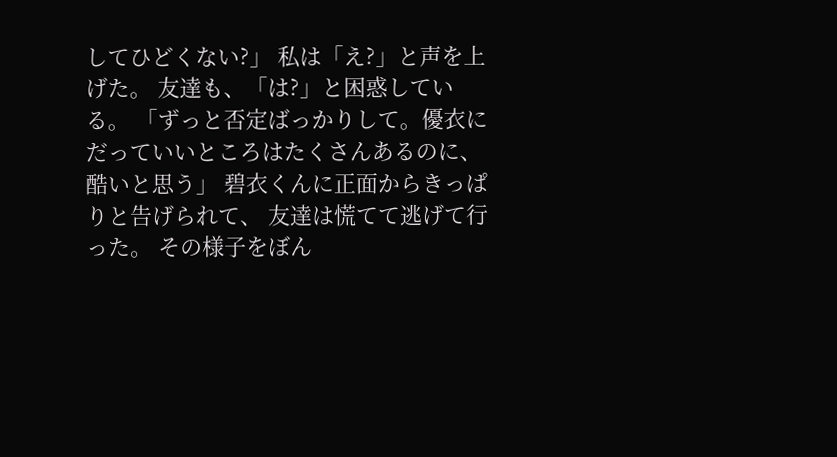してひどくない?」 私は「え?」と声を上げた。 友達も、「は?」と困惑している。 「ずっと否定ばっかりして。優衣にだっていいところはたくさんあるのに、酷いと思う」 碧衣くんに正面からきっぱりと告げられて、 友達は慌てて逃げて行った。 その様子をぼん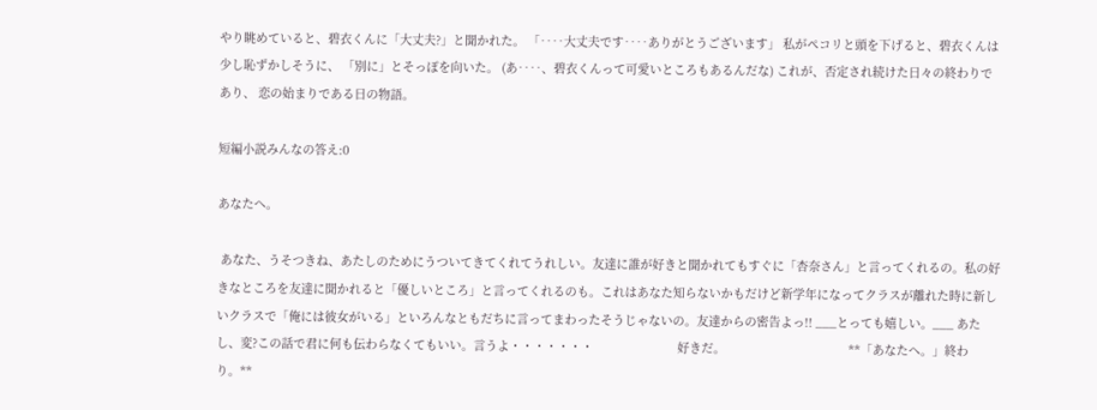やり眺めていると、碧衣くんに「大丈夫?」と聞かれた。 「‥‥大丈夫です‥‥ありがとうございます」 私がペコリと頭を下げると、碧衣くんは少し恥ずかしそうに、 「別に」とそっぽを向いた。 (あ‥‥、碧衣くんって可愛いところもあるんだな) これが、否定され続けた日々の終わりであり、 恋の始まりである日の物語。

短編小説みんなの答え:0

あなたへ。

 あなた、うそつきね、あたしのためにうついてきてくれてうれしい。友達に誰が好きと聞かれてもすぐに「杏奈さん」と言ってくれるの。私の好きなところを友達に聞かれると「優しいところ」と言ってくれるのも。これはあなた知らないかもだけど新学年になってクラスが離れた時に新しいクラスで「俺には彼女がいる」といろんなともだちに言ってまわったそうじゃないの。友達からの密告よっ!! ___とっても嬉しい。___ あたし、変?この話で君に何も伝わらなくてもいい。言うよ・・・・・・・                            好きだ。                                         **「あなたへ。」終わり。**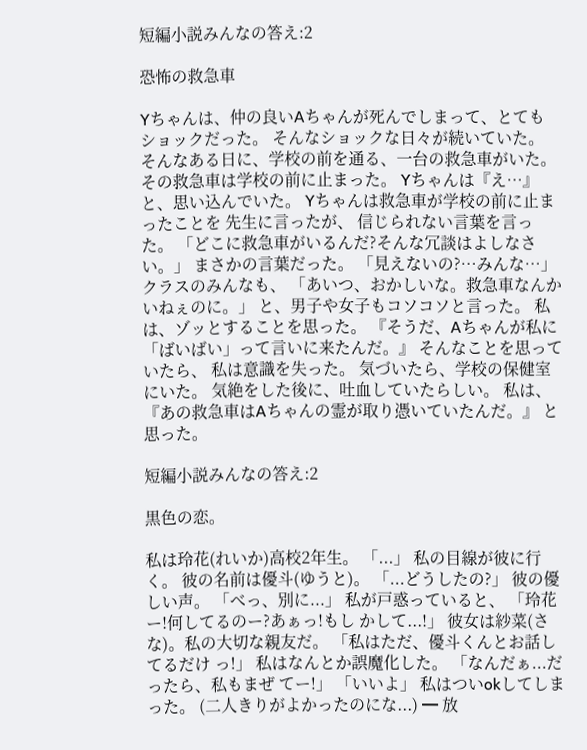短編小説みんなの答え:2

恐怖の救急車

Yちゃんは、仲の良いAちゃんが死んでしまって、とてもショックだった。 そんなショックな日々が続いていた。 そんなある日に、学校の前を通る、一台の救急車がいた。 その救急車は学校の前に止まった。 Yちゃんは『え…』 と、思い込んでいた。 Yちゃんは救急車が学校の前に止まったことを 先生に言ったが、 信じられない言葉を言った。 「どこに救急車がいるんだ?そんな冗談はよしなさい。」 まさかの言葉だった。 「見えないの?…みんな…」 クラスのみんなも、 「あいつ、おかしいな。救急車なんかいねぇのに。」 と、男子や女子もコソコソと言った。 私は、ゾッとすることを思った。 『そうだ、Aちゃんが私に「ばいばい」って言いに来たんだ。』 そんなことを思っていたら、 私は意識を失った。 気づいたら、学校の保健室にいた。 気絶をした後に、吐血していたらしい。 私は、『あの救急車はAちゃんの霊が取り憑いていたんだ。』 と思った。

短編小説みんなの答え:2

黒色の恋。

私は玲花(れいか)高校2年生。 「...」 私の目線が彼に行く。 彼の名前は優斗(ゆうと)。 「...どうしたの?」 彼の優しい声。 「べっ、別に...」 私が戸惑っていると、 「玲花ー!何してるのー?あぁっ!もし かして...!」 彼女は紗菜(さな)。私の大切な親友だ。 「私はただ、優斗くんとお話してるだけ っ!」 私はなんとか誤魔化した。 「なんだぁ...だったら、私もまぜ てー!」 「いいよ」 私はついokしてしまった。 (二人きりがよかったのにな...) ━ 放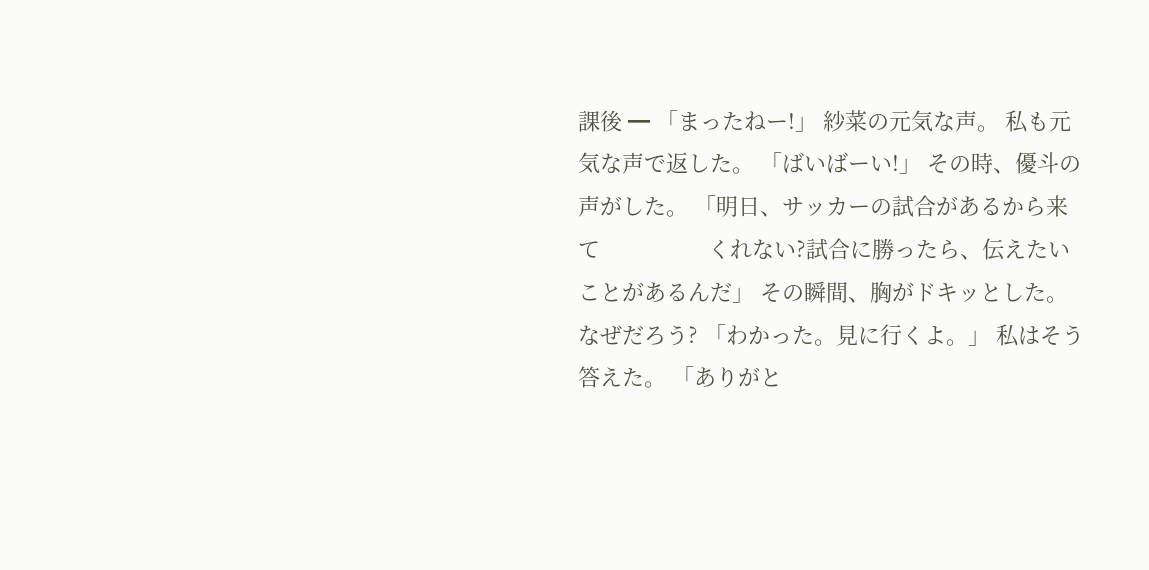課後 ━ 「まったねー!」 紗菜の元気な声。 私も元気な声で返した。 「ばいばーい!」 その時、優斗の声がした。 「明日、サッカーの試合があるから来て                  くれない?試合に勝ったら、伝えたいことがあるんだ」 その瞬間、胸がドキッとした。なぜだろう? 「わかった。見に行くよ。」 私はそう答えた。 「ありがと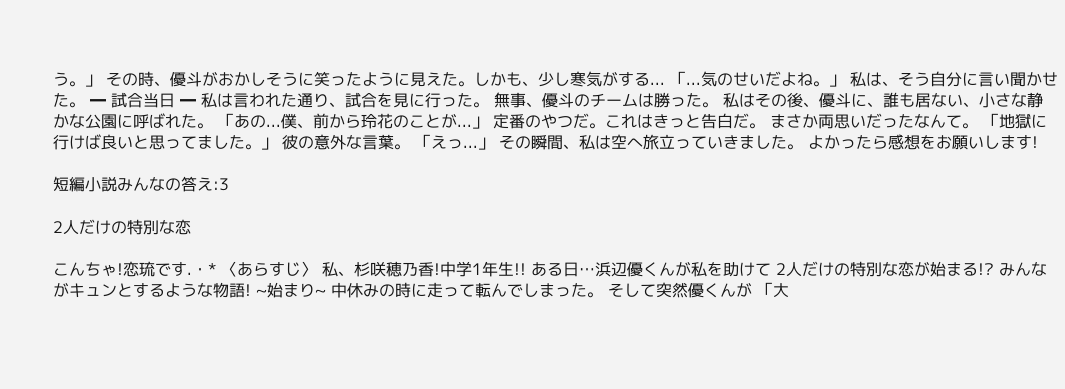う。」 その時、優斗がおかしそうに笑ったように見えた。しかも、少し寒気がする... 「...気のせいだよね。」 私は、そう自分に言い聞かせた。 ━ 試合当日 ━ 私は言われた通り、試合を見に行った。 無事、優斗のチームは勝った。 私はその後、優斗に、誰も居ない、小さな静かな公園に呼ばれた。 「あの...僕、前から玲花のことが...」 定番のやつだ。これはきっと告白だ。 まさか両思いだったなんて。 「地獄に行けば良いと思ってました。」 彼の意外な言葉。 「えっ...」 その瞬間、私は空へ旅立っていきました。 よかったら感想をお願いします!

短編小説みんなの答え:3

2人だけの特別な恋

こんちゃ!恋琉です.・* 〈あらすじ〉 私、杉咲穂乃香!中学1年生!! ある日…浜辺優くんが私を助けて 2人だけの特別な恋が始まる!? みんながキュンとするような物語! ~始まり~ 中休みの時に走って転んでしまった。 そして突然優くんが 「大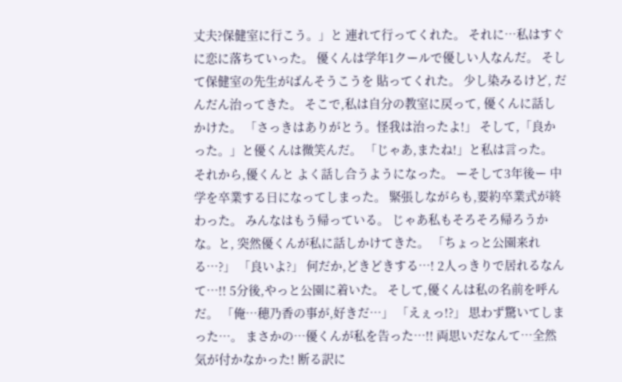丈夫?保健室に行こう。」と 連れて行ってくれた。 それに…私はすぐに恋に落ちていった。 優くんは学年1クールで優しい人なんだ。 そして保健室の先生がばんそうこうを 貼ってくれた。 少し染みるけど, だんだん治ってきた。 そこで,私は自分の教室に戻って, 優くんに話しかけた。 「さっきはありがとう。怪我は治ったよ!」 そして,「良かった。」と優くんは微笑んだ。 「じゃあ,またね!」と私は言った。 それから,優くんと よく話し合うようになった。 ーそして3年後ー 中学を卒業する日になってしまった。 緊張しながらも,要約卒業式が終わった。 みんなはもう帰っている。 じゃあ私もそろそろ帰ろうかな。と, 突然優くんが私に話しかけてきた。 「ちょっと公園来れる…?」 「良いよ?」 何だか,どきどきする…! 2人っきりで居れるなんて…!! 5分後,やっと公園に着いた。 そして,優くんは私の名前を呼んだ。 「俺…穂乃香の事が,好きだ…」 「えぇっ!?」 思わず驚いてしまった…。 まさかの…優くんが私を告った…!! 両思いだなんて…全然気が付かなかった! 断る訳に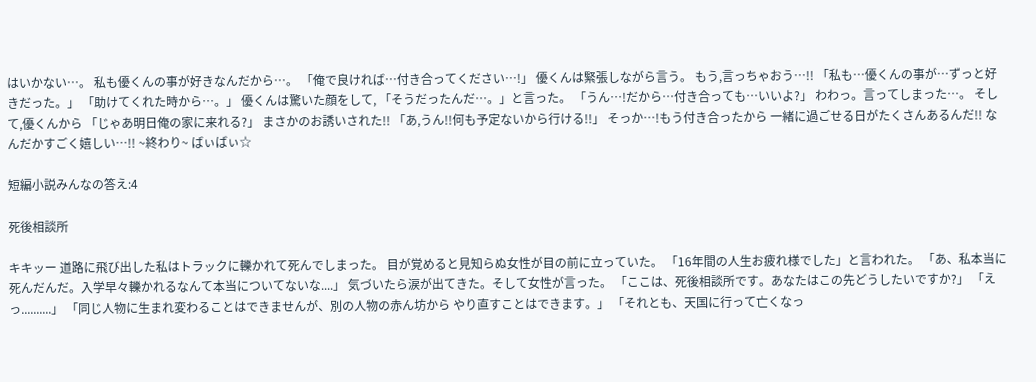はいかない…。 私も優くんの事が好きなんだから…。 「俺で良ければ…付き合ってください…!」 優くんは緊張しながら言う。 もう,言っちゃおう…!! 「私も…優くんの事が…ずっと好きだった。」 「助けてくれた時から…。」 優くんは驚いた顔をして, 「そうだったんだ…。」と言った。 「うん…!だから…付き合っても…いいよ?」 わわっ。言ってしまった…。 そして,優くんから 「じゃあ明日俺の家に来れる?」 まさかのお誘いされた!! 「あ,うん!!何も予定ないから行ける!!」 そっか…!もう付き合ったから 一緒に過ごせる日がたくさんあるんだ!! なんだかすごく嬉しい…!! ~終わり~ ばぃばぃ☆

短編小説みんなの答え:4

死後相談所

キキッー 道路に飛び出した私はトラックに轢かれて死んでしまった。 目が覚めると見知らぬ女性が目の前に立っていた。 「16年間の人生お疲れ様でした」と言われた。 「あ、私本当に死んだんだ。入学早々轢かれるなんて本当についてないな....」 気づいたら涙が出てきた。そして女性が言った。 「ここは、死後相談所です。あなたはこの先どうしたいですか?」 「えっ..........」 「同じ人物に生まれ変わることはできませんが、別の人物の赤ん坊から やり直すことはできます。」 「それとも、天国に行って亡くなっ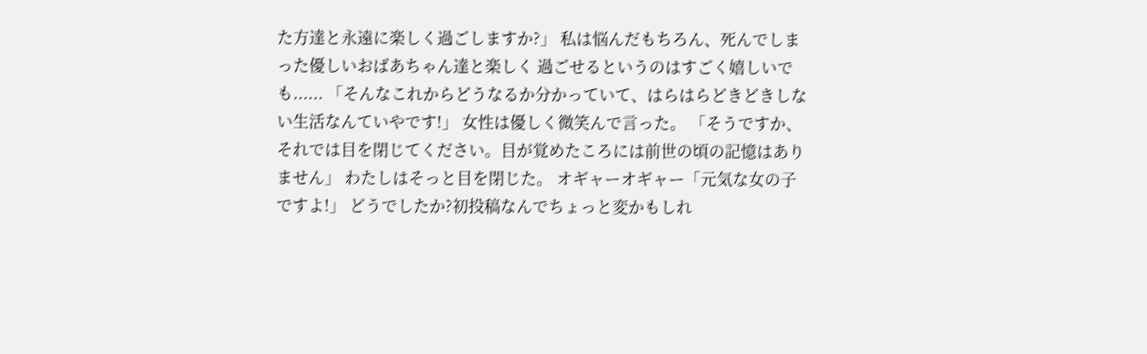た方達と永遠に楽しく過ごしますか?」 私は悩んだもちろん、死んでしまった優しいおばあちゃん達と楽しく 過ごせるというのはすごく嬉しいでも...... 「そんなこれからどうなるか分かっていて、はらはらどきどきしない生活なんていやです!」 女性は優しく微笑んで言った。 「そうですか、それでは目を閉じてください。目が覚めたころには前世の頃の記憶はありません」 わたしはそっと目を閉じた。 オギャーオギャー「元気な女の子ですよ!」 どうでしたか?初投稿なんでちょっと変かもしれ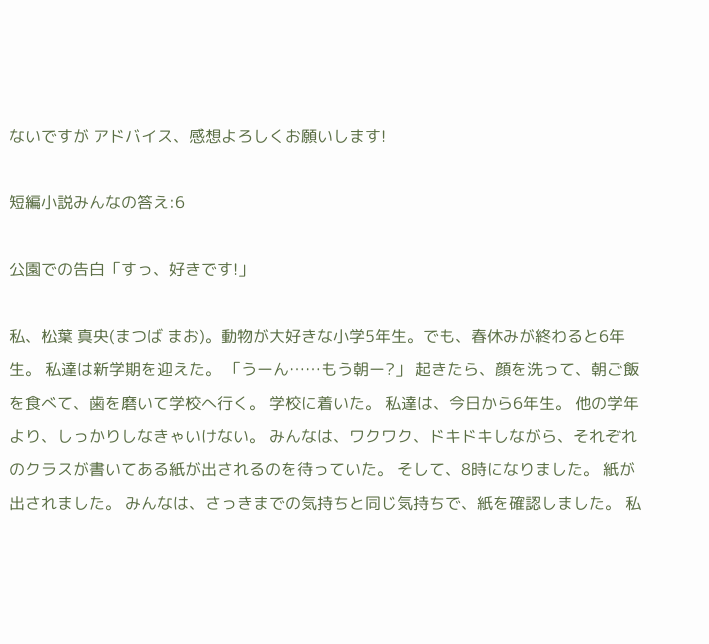ないですが アドバイス、感想よろしくお願いします!

短編小説みんなの答え:6

公園での告白「すっ、好きです!」

私、松葉 真央(まつば まお)。動物が大好きな小学5年生。でも、春休みが終わると6年生。 私達は新学期を迎えた。 「うーん……もう朝ー?」 起きたら、顔を洗って、朝ご飯を食べて、歯を磨いて学校へ行く。 学校に着いた。 私達は、今日から6年生。 他の学年より、しっかりしなきゃいけない。 みんなは、ワクワク、ドキドキしながら、それぞれのクラスが書いてある紙が出されるのを待っていた。 そして、8時になりました。 紙が出されました。 みんなは、さっきまでの気持ちと同じ気持ちで、紙を確認しました。 私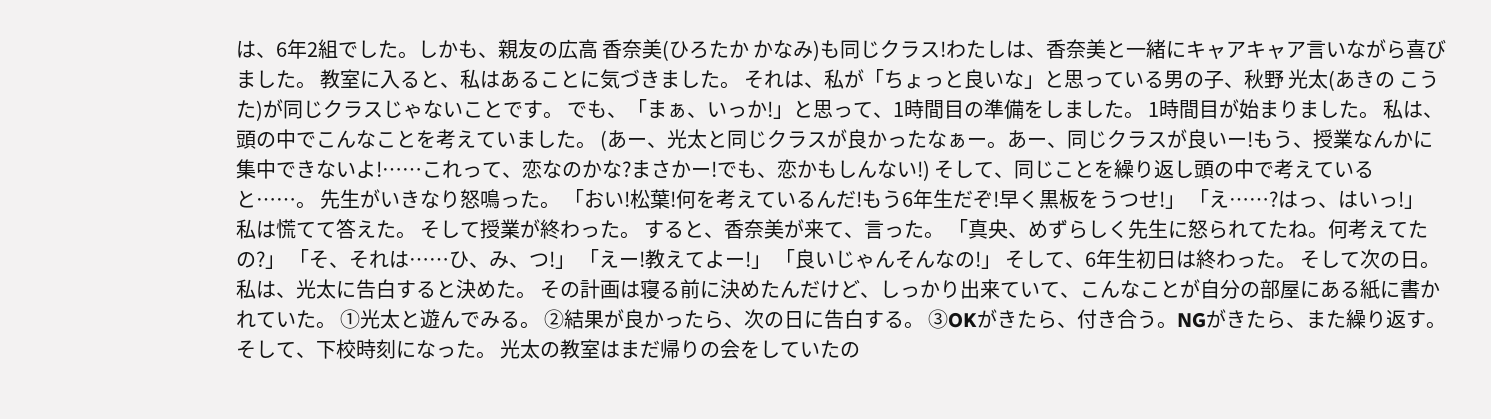は、6年2組でした。しかも、親友の広高 香奈美(ひろたか かなみ)も同じクラス!わたしは、香奈美と一緒にキャアキャア言いながら喜びました。 教室に入ると、私はあることに気づきました。 それは、私が「ちょっと良いな」と思っている男の子、秋野 光太(あきの こうた)が同じクラスじゃないことです。 でも、「まぁ、いっか!」と思って、1時間目の準備をしました。 1時間目が始まりました。 私は、頭の中でこんなことを考えていました。 (あー、光太と同じクラスが良かったなぁー。あー、同じクラスが良いー!もう、授業なんかに集中できないよ!……これって、恋なのかな?まさかー!でも、恋かもしんない!) そして、同じことを繰り返し頭の中で考えていると……。 先生がいきなり怒鳴った。 「おい!松葉!何を考えているんだ!もう6年生だぞ!早く黒板をうつせ!」 「え……?はっ、はいっ!」 私は慌てて答えた。 そして授業が終わった。 すると、香奈美が来て、言った。 「真央、めずらしく先生に怒られてたね。何考えてたの?」 「そ、それは……ひ、み、つ!」 「えー!教えてよー!」 「良いじゃんそんなの!」 そして、6年生初日は終わった。 そして次の日。 私は、光太に告白すると決めた。 その計画は寝る前に決めたんだけど、しっかり出来ていて、こんなことが自分の部屋にある紙に書かれていた。 ①光太と遊んでみる。 ②結果が良かったら、次の日に告白する。 ③OKがきたら、付き合う。NGがきたら、また繰り返す。 そして、下校時刻になった。 光太の教室はまだ帰りの会をしていたの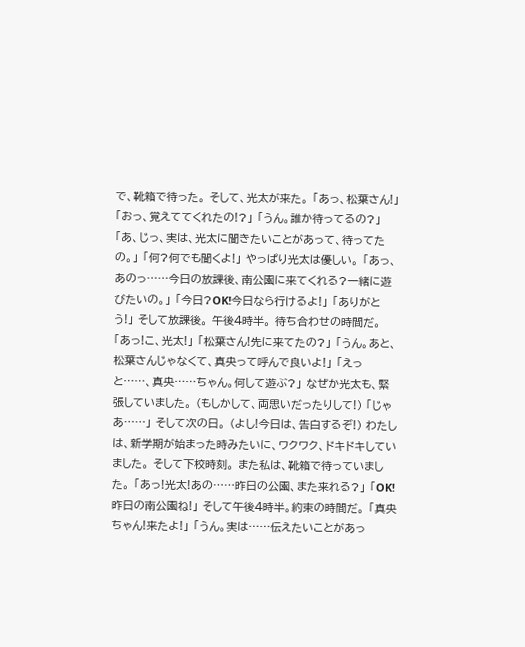で、靴箱で待った。 そして、光太が来た。 「あっ、松葉さん!」 「おっ、覚えててくれたの!?」 「うん。誰か待ってるの?」 「あ、じっ、実は、光太に聞きたいことがあって、待ってたの。」 「何?何でも聞くよ!」 やっぱり光太は優しい。 「あっ、あのっ……今日の放課後、南公園に来てくれる?一緒に遊びたいの。」 「今日?OK!今日なら行けるよ!」 「ありがとう!」 そして放課後。 午後4時半。 待ち合わせの時間だ。 「あっ!こ、光太!」 「松葉さん!先に来てたの?」 「うん。あと、松葉さんじゃなくて、真央って呼んで良いよ!」 「えっと……、真央……ちゃん。何して遊ぶ?」 なぜか光太も、緊張していました。 (もしかして、両思いだったりして!) 「じゃあ……」 そして次の日。 (よし!今日は、告白するぞ!) わたしは、新学期が始まった時みたいに、ワクワク、ドキドキしていました。 そして下校時刻。 また私は、靴箱で待っていました。 「あっ!光太!あの……昨日の公園、また来れる?」 「OK!昨日の南公園ね!」 そして午後4時半。約束の時間だ。 「真央ちゃん!来たよ!」 「うん。実は……伝えたいことがあっ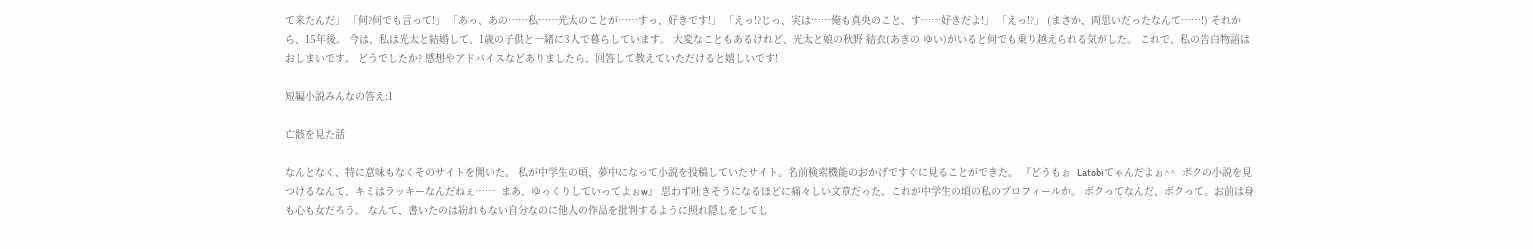て来たんだ」 「何?何でも言って!」 「あっ、あの……私……光太のことが……すっ、好きです!」 「えっ!?じっ、実は……俺も真央のこと、す……好きだよ!」 「えっ!?」 (まさか、両思いだったなんて……!) それから、15年後。 今は、私は光太と結婚して、1歳の子供と一緒に3人で暮らしています。 大変なこともあるけれど、光太と娘の秋野 結衣(あきの ゆい)がいると何でも乗り越えられる気がした。 これで、私の告白物語はおしまいです。 どうでしたか? 感想やアドバイスなどありましたら、回答して教えていただけると嬉しいです!

短編小説みんなの答え:1

亡骸を見た話

なんとなく、特に意味もなくそのサイトを開いた。 私が中学生の頃、夢中になって小説を投稿していたサイト。名前検索機能のおかげですぐに見ることができた。 『どうもぉ  Latobiてゃんだよぉ^^  ボクの小説を見つけるなんて、キミはラッキーなんだねぇ……  まあ、ゆっくりしていってよぉw』 思わず吐きそうになるほどに痛々しい文章だった。これが中学生の頃の私のプロフィールか。 ボクってなんだ、ボクって。お前は身も心も女だろう。 なんて、書いたのは紛れもない自分なのに他人の作品を批判するように照れ隠しをしてし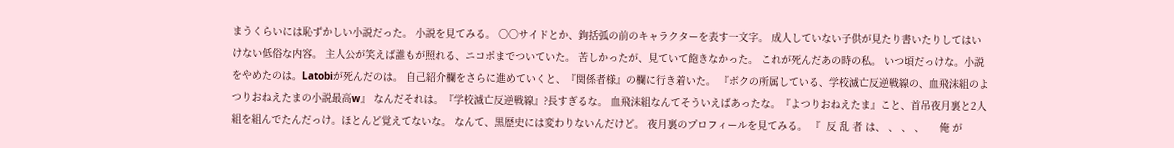まうくらいには恥ずかしい小説だった。 小説を見てみる。 〇〇サイドとか、鉤括弧の前のキャラクターを表す一文字。 成人していない子供が見たり書いたりしてはいけない低俗な内容。 主人公が笑えば誰もが照れる、ニコポまでついていた。 苦しかったが、見ていて飽きなかった。 これが死んだあの時の私。 いつ頃だっけな。小説をやめたのは。Latobiが死んだのは。 自己紹介欄をさらに進めていくと、『関係者様』の欄に行き着いた。 『ボクの所属している、学校滅亡反逆戦線の、血飛沫組のよつりおねえたまの小説最高w』 なんだそれは。『学校滅亡反逆戦線』?長すぎるな。 血飛沫組なんてそういえばあったな。『よつりおねえたま』こと、首吊夜月裏と2人組を組んでたんだっけ。ほとんど覚えてないな。 なんて、黒歴史には変わりないんだけど。 夜月裏のプロフィールを見てみる。 『  反 乱 者 は、 、 、 、     俺 が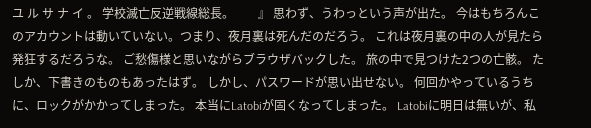ユ ル サ ナ イ 。 学校滅亡反逆戦線総長。        』 思わず、うわっという声が出た。 今はもちろんこのアカウントは動いていない。つまり、夜月裏は死んだのだろう。 これは夜月裏の中の人が見たら発狂するだろうな。 ご愁傷様と思いながらブラウザバックした。 旅の中で見つけた2つの亡骸。 たしか、下書きのものもあったはず。 しかし、パスワードが思い出せない。 何回かやっているうちに、ロックがかかってしまった。 本当にLatobiが固くなってしまった。 Latobiに明日は無いが、私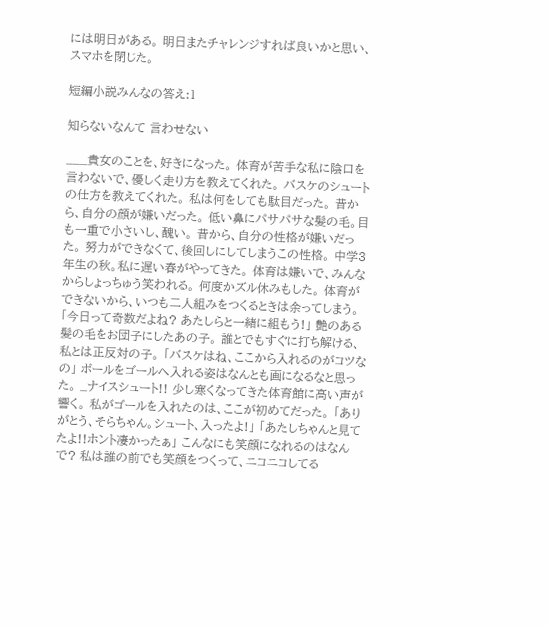には明日がある。 明日またチャレンジすれば良いかと思い、スマホを閉じた。

短編小説みんなの答え:1

知らないなんて 言わせない

___貴女のことを、好きになった。 体育が苦手な私に陰口を言わないで、優しく走り方を教えてくれた。 バスケのシュートの仕方を教えてくれた。 私は何をしても駄目だった。 昔から、自分の顔が嫌いだった。 低い鼻にパサパサな髪の毛。目も一重で小さいし、醜い。 昔から、自分の性格が嫌いだった。 努力ができなくて、後回しにしてしまうこの性格。 中学3年生の秋。私に遅い春がやってきた。 体育は嫌いで、みんなからしょっちゅう笑われる。 何度かズル休みもした。 体育ができないから、いつも二人組みをつくるときは余ってしまう。 「今日って奇数だよね? あたしらと一緒に組もう!」 艶のある髪の毛をお団子にしたあの子。 誰とでもすぐに打ち解ける、私とは正反対の子。 「バスケはね、ここから入れるのがコツなの」 ボールをゴールへ入れる姿はなんとも画になるなと思った。 _ナイスシュート!! 少し寒くなってきた体育館に高い声が響く。 私がゴールを入れたのは、ここが初めてだった。 「ありがとう、そらちゃん。シュート、入ったよ!」 「あたしちゃんと見てたよ!!ホント凄かったぁ」 こんなにも笑顔になれるのはなんで? 私は誰の前でも笑顔をつくって、ニコニコしてる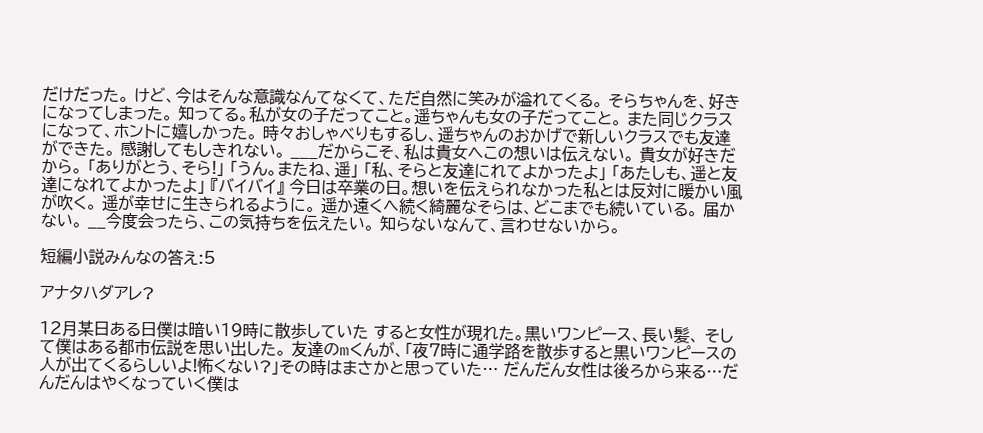だけだった。 けど、今はそんな意識なんてなくて、ただ自然に笑みが溢れてくる。 そらちゃんを、好きになってしまった。 知ってる。私が女の子だってこと。遥ちゃんも女の子だってこと。 また同じクラスになって、ホントに嬉しかった。 時々おしゃべりもするし、遥ちゃんのおかげで新しいクラスでも友達ができた。 感謝してもしきれない。 ___だからこそ、私は貴女へこの想いは伝えない。 貴女が好きだから。 「ありがとう、そら!」 「うん。またね、遥」 「私、そらと友達にれてよかったよ」 「あたしも、遥と友達になれてよかったよ」 『バイバイ』 今日は卒業の日。想いを伝えられなかった私とは反対に暖かい風が吹く。 遥が幸せに生きられるように。 遥か遠くへ続く綺麗なそらは、どこまでも続いている。 届かない。 __今度会ったら、この気持ちを伝えたい。 知らないなんて、言わせないから。

短編小説みんなの答え:5

アナタハダアレ?

12月某日ある日僕は暗い19時に散歩していた すると女性が現れた。黒いワンピース、長い髪、 そして僕はある都市伝説を思い出した。 友達のmくんが、「夜7時に通学路を散歩すると黒いワンピースの人が出てくるらしいよ!怖くない?」その時はまさかと思っていた… だんだん女性は後ろから来る…だんだんはやくなっていく僕は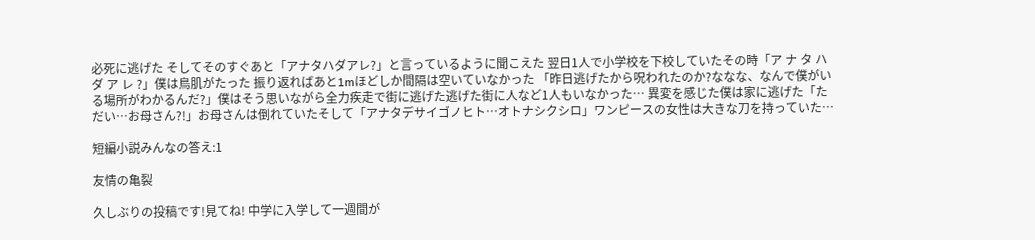必死に逃げた そしてそのすぐあと「アナタハダアレ?」と言っているように聞こえた 翌日1人で小学校を下校していたその時「ア ナ タ ハ ダ ア レ ?」僕は鳥肌がたった 振り返ればあと1mほどしか間隔は空いていなかった 「昨日逃げたから呪われたのか?ななな、なんで僕がいる場所がわかるんだ?」僕はそう思いながら全力疾走で街に逃げた逃げた街に人など1人もいなかった… 異変を感じた僕は家に逃げた「ただい…お母さん?!」お母さんは倒れていたそして「アナタデサイゴノヒト…オトナシクシロ」ワンピースの女性は大きな刀を持っていた…

短編小説みんなの答え:1

友情の亀裂

久しぶりの投稿です!見てね! 中学に入学して一週間が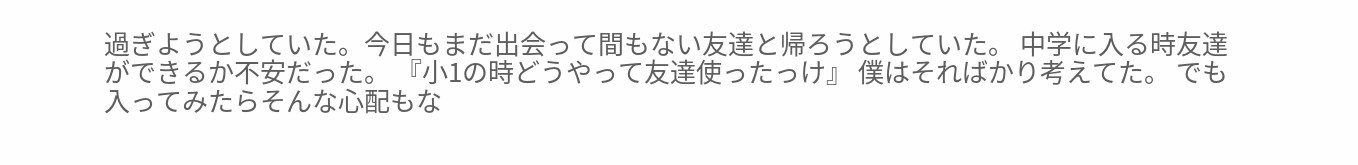過ぎようとしていた。今日もまだ出会って間もない友達と帰ろうとしていた。 中学に入る時友達ができるか不安だった。 『小1の時どうやって友達使ったっけ』 僕はそればかり考えてた。 でも入ってみたらそんな心配もな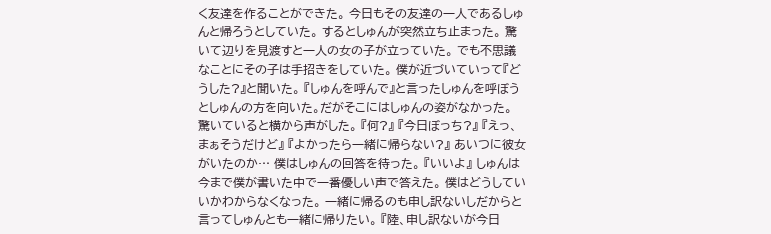く友達を作ることができた。 今日もその友達の一人であるしゅんと帰ろうとしていた。 するとしゅんが突然立ち止まった。 驚いて辺りを見渡すと一人の女の子が立っていた。 でも不思議なことにその子は手招きをしていた。 僕が近づいていって『どうした?』と聞いた。 『しゅんを呼んで』と言ったしゅんを呼ぼうとしゅんの方を向いた。だがそこにはしゅんの姿がなかった。 驚いていると横から声がした。 『何?』 『今日ぼっち?』 『えっ、まぁそうだけど』 『よかったら一緒に帰らない?』 あいつに彼女がいたのか… 僕はしゅんの回答を待った。 『いいよ』 しゅんは今まで僕が書いた中で一番優しい声で答えた。 僕はどうしていいかわからなくなった。 一緒に帰るのも申し訳ないしだからと言ってしゅんとも一緒に帰りたい。 『陸、申し訳ないが今日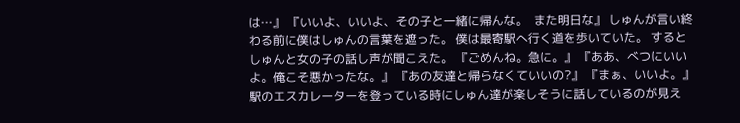は…』 『いいよ、いいよ、その子と一緒に帰んな。  また明日な』 しゅんが言い終わる前に僕はしゅんの言葉を遮った。 僕は最寄駅へ行く道を歩いていた。 するとしゅんと女の子の話し声が聞こえた。 『ごめんね。急に。』 『ああ、べつにいいよ。俺こそ悪かったな。』 『あの友達と帰らなくていいの?』 『まぁ、いいよ。』 駅のエスカレーターを登っている時にしゅん達が楽しそうに話しているのが見え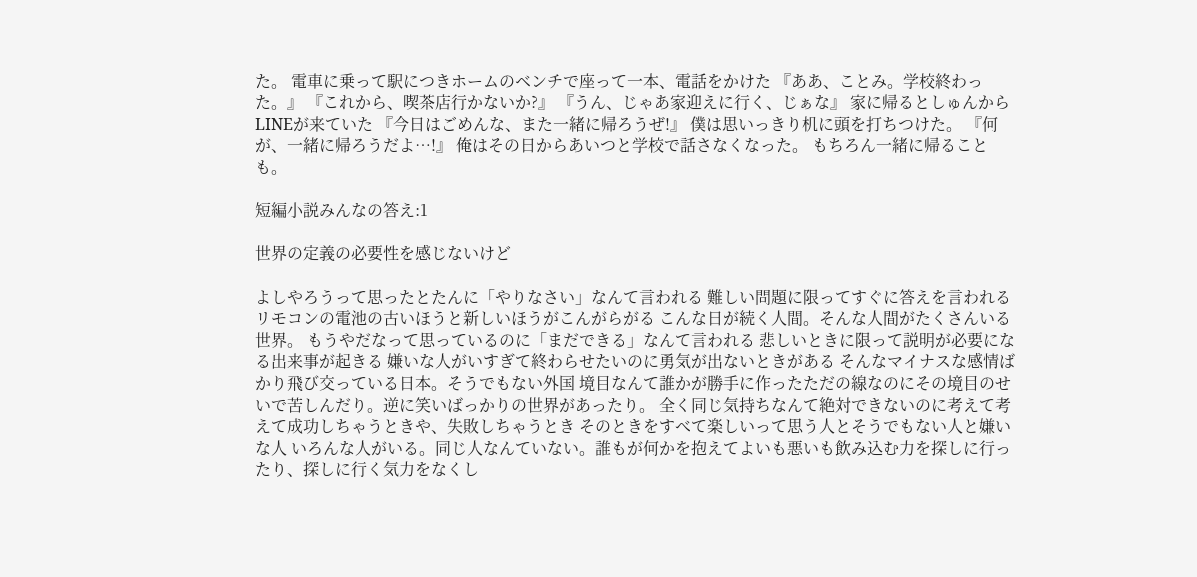た。 電車に乗って駅につきホームのベンチで座って一本、電話をかけた 『ああ、ことみ。学校終わった。』 『これから、喫茶店行かないか?』 『うん、じゃあ家迎えに行く、じぁな』 家に帰るとしゅんからLINEが来ていた 『今日はごめんな、また一緒に帰ろうぜ!』 僕は思いっきり机に頭を打ちつけた。 『何が、一緒に帰ろうだよ…!』 俺はその日からあいつと学校で話さなくなった。 もちろん一緒に帰ることも。

短編小説みんなの答え:1

世界の定義の必要性を感じないけど

よしやろうって思ったとたんに「やりなさい」なんて言われる 難しい問題に限ってすぐに答えを言われる リモコンの電池の古いほうと新しいほうがこんがらがる こんな日が続く人間。そんな人間がたくさんいる世界。 もうやだなって思っているのに「まだできる」なんて言われる 悲しいときに限って説明が必要になる出来事が起きる 嫌いな人がいすぎて終わらせたいのに勇気が出ないときがある そんなマイナスな感情ばかり飛び交っている日本。そうでもない外国 境目なんて誰かが勝手に作ったただの線なのにその境目のせいで苦しんだり。逆に笑いばっかりの世界があったり。 全く同じ気持ちなんて絶対できないのに考えて考えて成功しちゃうときや、失敗しちゃうとき そのときをすべて楽しいって思う人とそうでもない人と嫌いな人 いろんな人がいる。同じ人なんていない。誰もが何かを抱えてよいも悪いも飲み込む力を探しに行ったり、探しに行く気力をなくし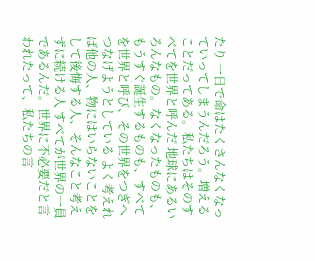たり 一日で命はたくさんなくなっていってしまうんだろう。増えることだってある。私たちはそのすべてを世界と呼んだ 地球にあるいろんなもの。なくなったものも、もうすぐ誕生するものも、すべてを世界と呼び、その世界をつぎへつなげようとしている よく考えれば他の人、物にはいらないことをして後悔する人、そんなこと考えずに続ける人 すべてが世界の一員であるんだ。世界に不必要だと言われたって、私たちの言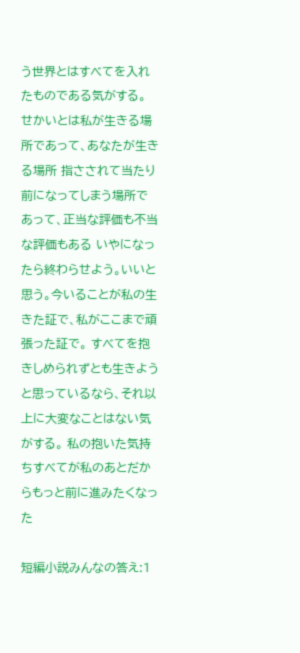う世界とはすべてを入れたものである気がする。 せかいとは私が生きる場所であって、あなたが生きる場所 指さされて当たり前になってしまう場所であって、正当な評価も不当な評価もある いやになったら終わらせよう。いいと思う。今いることが私の生きた証で、私がここまで頑張った証で。 すべてを抱きしめられずとも生きようと思っているなら、それ以上に大変なことはない気がする。 私の抱いた気持ちすべてが私のあとだからもっと前に進みたくなった

短編小説みんなの答え:1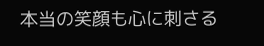本当の笑顔も心に刺さる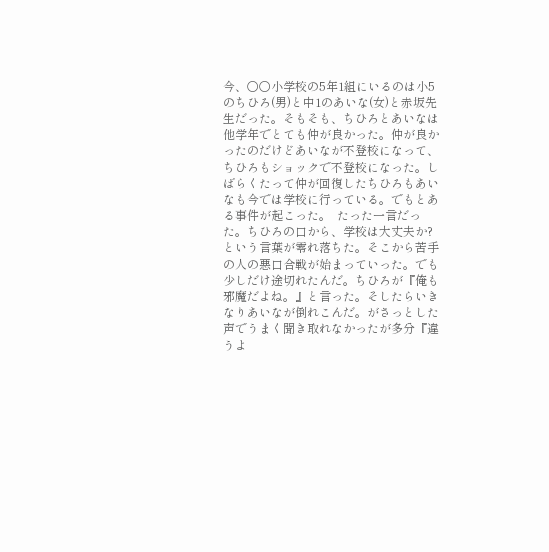今、○○小学校の5年1組にいるのは小5のちひろ(男)と中1のあいな(女)と赤坂先生だった。そもそも、ちひろとあいなは他学年でとても仲が良かった。仲が良かったのだけどあいなが不登校になって、ちひろもショックで不登校になった。しばらくたって仲が回復したちひろもあいなも今では学校に行っている。でもとある事件が起こった。  たった一言だった。ちひろの口から、学校は大丈夫か?という言葉が零れ落ちた。そこから苦手の人の悪口合戦が始まっていった。でも少しだけ途切れたんだ。ちひろが『俺も邪魔だよね。』と言った。そしたらいきなりあいなが倒れこんだ。がさっとした声でうまく聞き取れなかったが多分『違うよ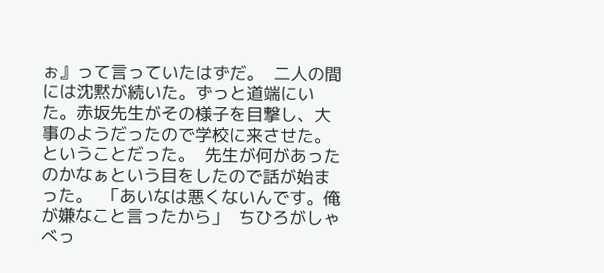ぉ』って言っていたはずだ。  二人の間には沈黙が続いた。ずっと道端にいた。赤坂先生がその様子を目撃し、大事のようだったので学校に来させた。ということだった。  先生が何があったのかなぁという目をしたので話が始まった。  「あいなは悪くないんです。俺が嫌なこと言ったから」  ちひろがしゃべっ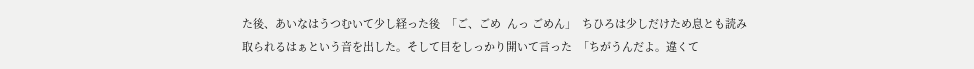た後、あいなはうつむいて少し経った後  「ご、ごめ  んっ ごめん」  ちひろは少しだけため息とも読み取られるはぁという音を出した。そして目をしっかり開いて言った  「ちがうんだよ。違くて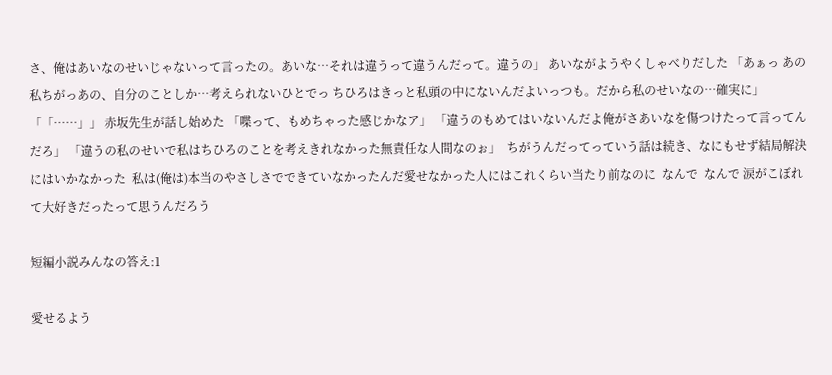さ、俺はあいなのせいじゃないって言ったの。あいな…それは違うって違うんだって。違うの」 あいながようやくしゃべりだした 「あぁっ あの私ちがっあの、自分のことしか…考えられないひとでっ ちひろはきっと私頭の中にないんだよいっつも。だから私のせいなの…確実に」 「「……」」 赤坂先生が話し始めた 「喋って、もめちゃった感じかなア」 「違うのもめてはいないんだよ俺がさあいなを傷つけたって言ってんだろ」 「違うの私のせいで私はちひろのことを考えきれなかった無責任な人間なのぉ」  ちがうんだってっていう話は続き、なにもせず結局解決にはいかなかった  私は(俺は)本当のやさしさでできていなかったんだ愛せなかった人にはこれくらい当たり前なのに  なんで  なんで 涙がこぼれて大好きだったって思うんだろう

短編小説みんなの答え:1

愛せるよう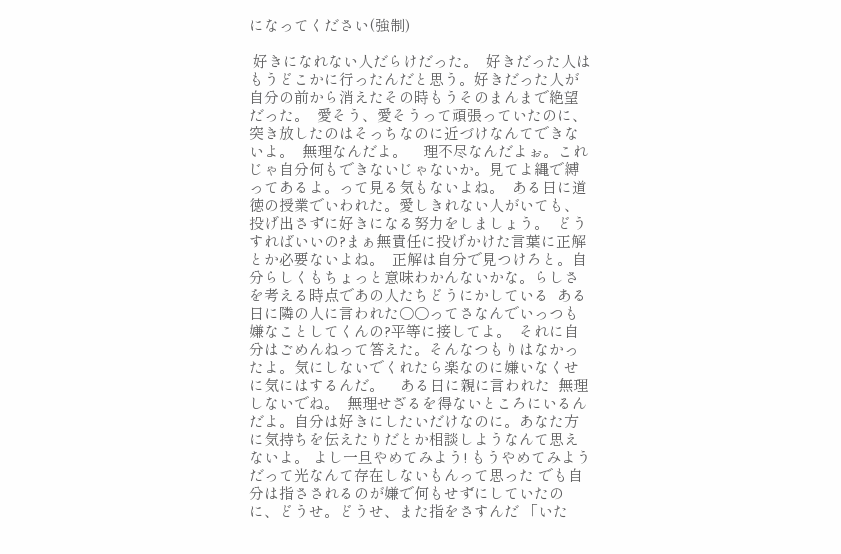になってください(強制)

 好きになれない人だらけだった。  好きだった人はもうどこかに行ったんだと思う。好きだった人が自分の前から消えたその時もうそのまんまで絶望だった。  愛そう、愛そうって頑張っていたのに、突き放したのはそっちなのに近づけなんてできないよ。  無理なんだよ。    理不尽なんだよぉ。これじゃ自分何もできないじゃないか。見てよ縄で縛ってあるよ。って見る気もないよね。  ある日に道徳の授業でいわれた。愛しきれない人がいても、投げ出さずに好きになる努力をしましょう。  どうすればいいの?まぁ無責任に投げかけた言葉に正解とか必要ないよね。  正解は自分で見つけろと。自分らしくもちょっと意味わかんないかな。らしさを考える時点であの人たちどうにかしている  ある日に隣の人に言われた○○ってさなんでいっつも嫌なことしてくんの?平等に接してよ。  それに自分はごめんねって答えた。そんなつもりはなかったよ。気にしないでくれたら楽なのに嫌いなくせに気にはするんだ。    ある日に親に言われた  無理しないでね。  無理せざるを得ないところにいるんだよ。自分は好きにしたいだけなのに。あなた方に気持ちを伝えたりだとか相談しようなんて思えないよ。 よし一旦やめてみよう! もうやめてみよう だって光なんて存在しないもんって思った でも自分は指さされるのが嫌で何もせずにしていたのに、どうせ。どうせ、また指をさすんだ 「いた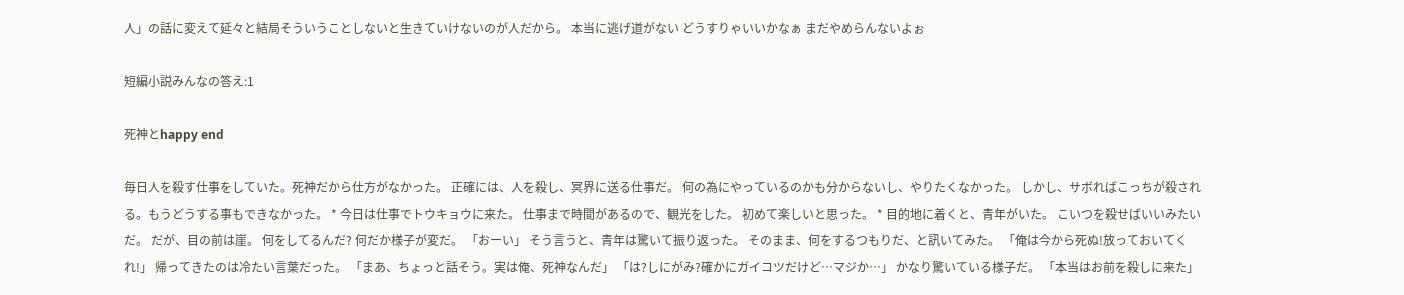人」の話に変えて延々と結局そういうことしないと生きていけないのが人だから。 本当に逃げ道がない どうすりゃいいかなぁ まだやめらんないよぉ

短編小説みんなの答え:1

死神とhappy end

毎日人を殺す仕事をしていた。死神だから仕方がなかった。 正確には、人を殺し、冥界に送る仕事だ。 何の為にやっているのかも分からないし、やりたくなかった。 しかし、サボればこっちが殺される。もうどうする事もできなかった。 * 今日は仕事でトウキョウに来た。 仕事まで時間があるので、観光をした。 初めて楽しいと思った。 * 目的地に着くと、青年がいた。 こいつを殺せばいいみたいだ。 だが、目の前は崖。 何をしてるんだ? 何だか様子が変だ。 「おーい」 そう言うと、青年は驚いて振り返った。 そのまま、何をするつもりだ、と訊いてみた。 「俺は今から死ぬ!放っておいてくれ!」 帰ってきたのは冷たい言葉だった。 「まあ、ちょっと話そう。実は俺、死神なんだ」 「は?しにがみ?確かにガイコツだけど…マジか…」 かなり驚いている様子だ。 「本当はお前を殺しに来た」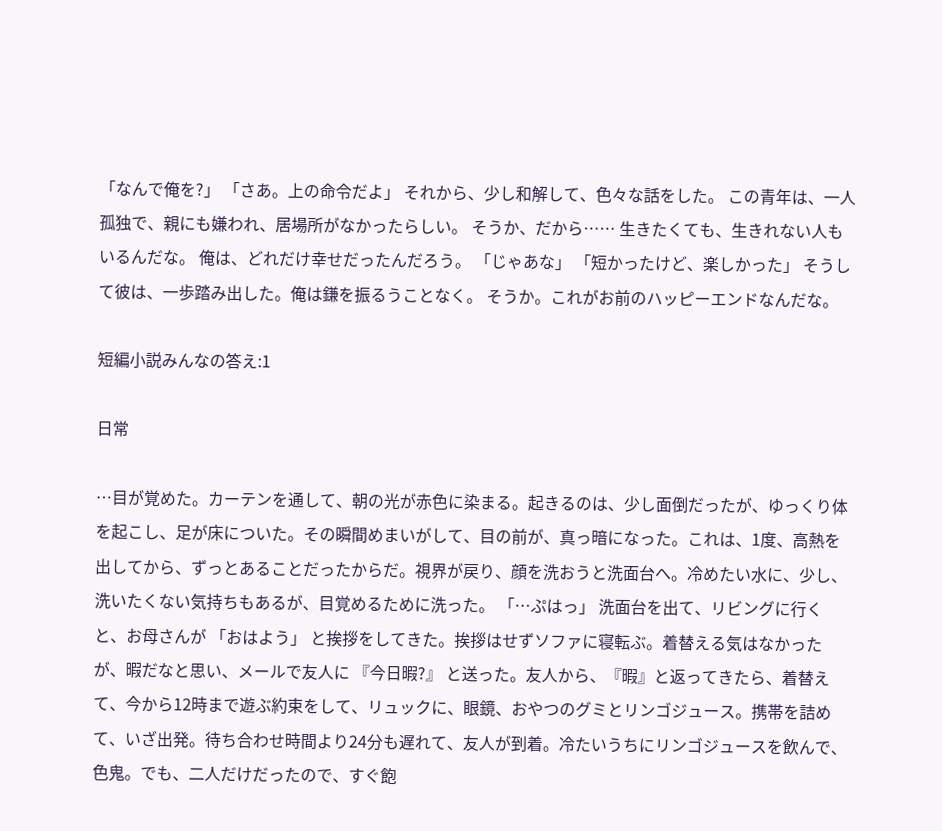「なんで俺を?」 「さあ。上の命令だよ」 それから、少し和解して、色々な話をした。 この青年は、一人孤独で、親にも嫌われ、居場所がなかったらしい。 そうか、だから…… 生きたくても、生きれない人もいるんだな。 俺は、どれだけ幸せだったんだろう。 「じゃあな」 「短かったけど、楽しかった」 そうして彼は、一歩踏み出した。俺は鎌を振るうことなく。 そうか。これがお前のハッピーエンドなんだな。

短編小説みんなの答え:1

日常

…目が覚めた。カーテンを通して、朝の光が赤色に染まる。起きるのは、少し面倒だったが、ゆっくり体を起こし、足が床についた。その瞬間めまいがして、目の前が、真っ暗になった。これは、1度、高熱を出してから、ずっとあることだったからだ。視界が戻り、顔を洗おうと洗面台へ。冷めたい水に、少し、洗いたくない気持ちもあるが、目覚めるために洗った。 「…ぷはっ」 洗面台を出て、リビングに行くと、お母さんが 「おはよう」 と挨拶をしてきた。挨拶はせずソファに寝転ぶ。着替える気はなかったが、暇だなと思い、メールで友人に 『今日暇?』 と送った。友人から、『暇』と返ってきたら、着替えて、今から12時まで遊ぶ約束をして、リュックに、眼鏡、おやつのグミとリンゴジュース。携帯を詰めて、いざ出発。待ち合わせ時間より24分も遅れて、友人が到着。冷たいうちにリンゴジュースを飲んで、色鬼。でも、二人だけだったので、すぐ飽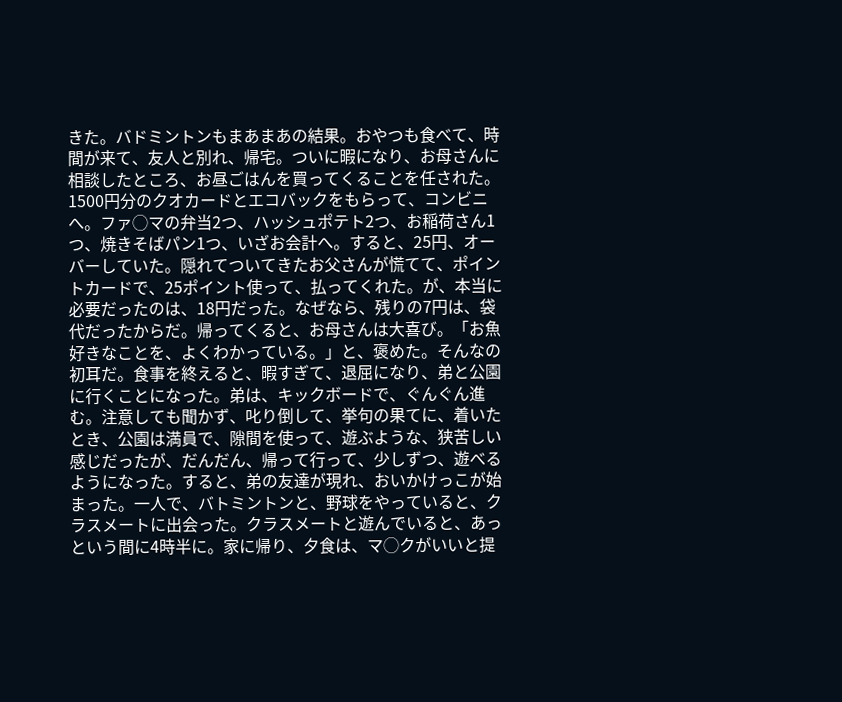きた。バドミントンもまあまあの結果。おやつも食べて、時間が来て、友人と別れ、帰宅。ついに暇になり、お母さんに相談したところ、お昼ごはんを買ってくることを任された。1500円分のクオカードとエコバックをもらって、コンビニへ。ファ◯マの弁当2つ、ハッシュポテト2つ、お稲荷さん1つ、焼きそばパン1つ、いざお会計へ。すると、25円、オーバーしていた。隠れてついてきたお父さんが慌てて、ポイントカードで、25ポイント使って、払ってくれた。が、本当に必要だったのは、18円だった。なぜなら、残りの7円は、袋代だったからだ。帰ってくると、お母さんは大喜び。「お魚好きなことを、よくわかっている。」と、褒めた。そんなの初耳だ。食事を終えると、暇すぎて、退屈になり、弟と公園に行くことになった。弟は、キックボードで、ぐんぐん進む。注意しても聞かず、叱り倒して、挙句の果てに、着いたとき、公園は満員で、隙間を使って、遊ぶような、狭苦しい感じだったが、だんだん、帰って行って、少しずつ、遊べるようになった。すると、弟の友達が現れ、おいかけっこが始まった。一人で、バトミントンと、野球をやっていると、クラスメートに出会った。クラスメートと遊んでいると、あっという間に4時半に。家に帰り、夕食は、マ◯クがいいと提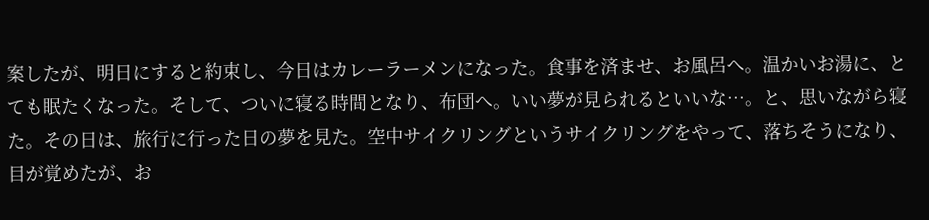案したが、明日にすると約束し、今日はカレーラーメンになった。食事を済ませ、お風呂へ。温かいお湯に、とても眠たくなった。そして、ついに寝る時間となり、布団へ。いい夢が見られるといいな…。と、思いながら寝た。その日は、旅行に行った日の夢を見た。空中サイクリングというサイクリングをやって、落ちそうになり、目が覚めたが、お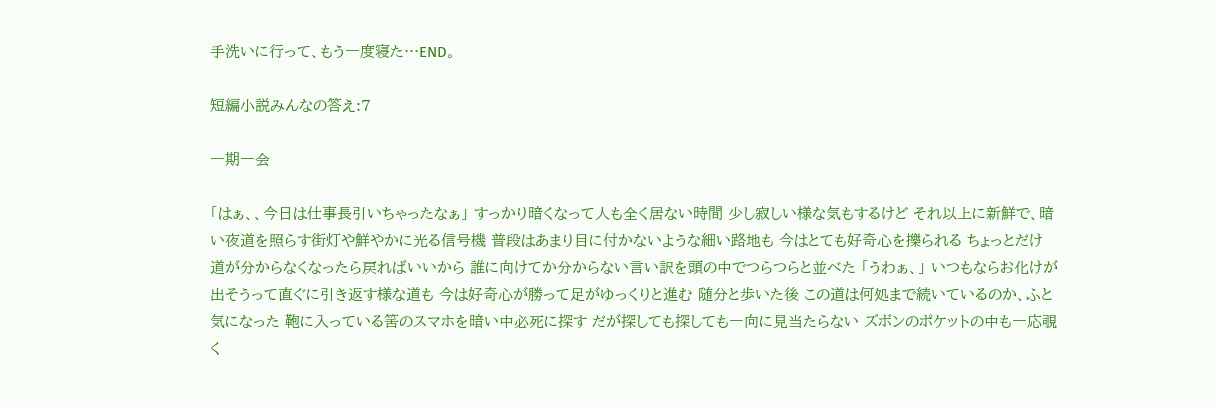手洗いに行って、もう一度寝た…END。

短編小説みんなの答え:7

一期一会

「はぁ、、今日は仕事長引いちゃったなぁ」 すっかり暗くなって人も全く居ない時間 少し寂しい様な気もするけど それ以上に新鮮で、暗い夜道を照らす街灯や鮮やかに光る信号機 普段はあまり目に付かないような細い路地も 今はとても好奇心を擽られる ちょっとだけ 道が分からなくなったら戻ればいいから 誰に向けてか分からない言い訳を頭の中でつらつらと並べた 「うわぁ、」 いつもならお化けが出そうって直ぐに引き返す様な道も 今は好奇心が勝って足がゆっくりと進む 随分と歩いた後 この道は何処まで続いているのか、ふと気になった 鞄に入っている筈のスマホを暗い中必死に探す だが探しても探しても一向に見当たらない ズボンのポケットの中も一応覗く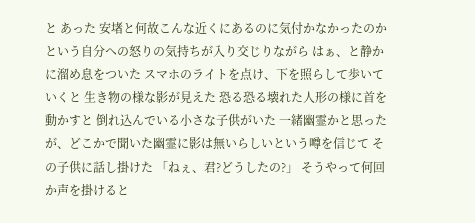と あった 安堵と何故こんな近くにあるのに気付かなかったのかという自分への怒りの気持ちが入り交じりながら はぁ、と静かに溜め息をついた スマホのライトを点け、下を照らして歩いていくと 生き物の様な影が見えた 恐る恐る壊れた人形の様に首を動かすと 倒れ込んでいる小さな子供がいた 一緒幽霊かと思ったが、どこかで聞いた幽霊に影は無いらしいという噂を信じて その子供に話し掛けた 「ねぇ、君?どうしたの?」 そうやって何回か声を掛けると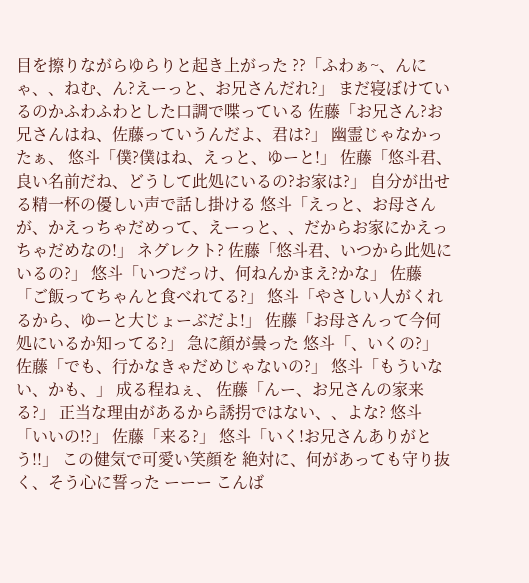目を擦りながらゆらりと起き上がった ??「ふわぁ~、んにゃ、、ねむ、ん?えーっと、お兄さんだれ?」 まだ寝ぼけているのかふわふわとした口調で喋っている 佐藤「お兄さん?お兄さんはね、佐藤っていうんだよ、君は?」 幽霊じゃなかったぁ、 悠斗「僕?僕はね、えっと、ゆーと!」 佐藤「悠斗君、良い名前だね、どうして此処にいるの?お家は?」 自分が出せる精一杯の優しい声で話し掛ける 悠斗「えっと、お母さんが、かえっちゃだめって、えーっと、、だからお家にかえっちゃだめなの!」 ネグレクト? 佐藤「悠斗君、いつから此処にいるの?」 悠斗「いつだっけ、何ねんかまえ?かな」 佐藤「ご飯ってちゃんと食べれてる?」 悠斗「やさしい人がくれるから、ゆーと大じょーぶだよ!」 佐藤「お母さんって今何処にいるか知ってる?」 急に顔が曇った 悠斗「、いくの?」 佐藤「でも、行かなきゃだめじゃないの?」 悠斗「もういない、かも、」 成る程ねぇ、 佐藤「んー、お兄さんの家来る?」 正当な理由があるから誘拐ではない、、よな? 悠斗「いいの!?」 佐藤「来る?」 悠斗「いく!お兄さんありがとう!!」 この健気で可愛い笑顔を 絶対に、何があっても守り抜く、そう心に誓った ーーー こんば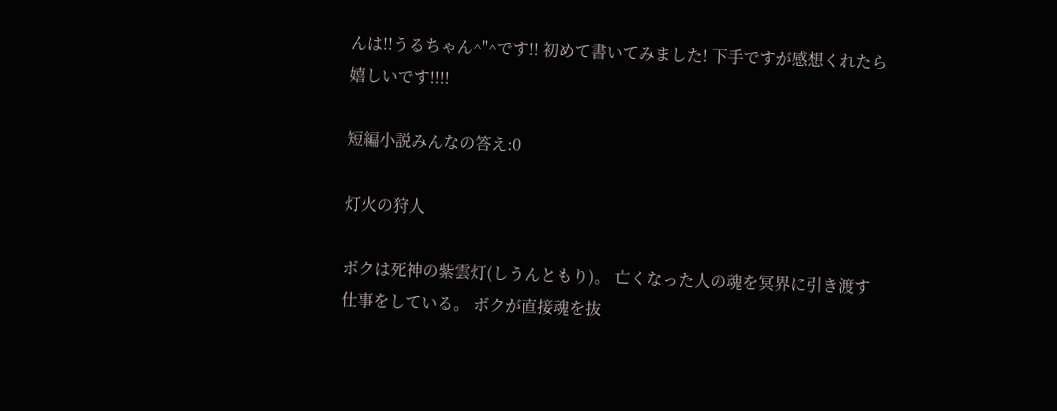んは!!うるちゃん^"^です!! 初めて書いてみました! 下手ですが感想くれたら嬉しいです!!!!

短編小説みんなの答え:0

灯火の狩人

ボクは死神の紫雲灯(しうんともり)。 亡くなった人の魂を冥界に引き渡す仕事をしている。 ボクが直接魂を抜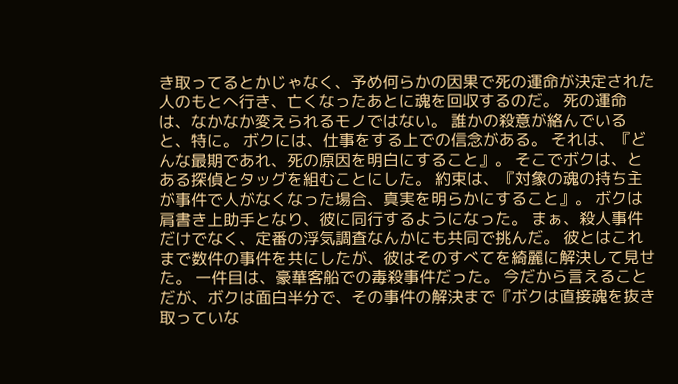き取ってるとかじゃなく、予め何らかの因果で死の運命が決定された人のもとへ行き、亡くなったあとに魂を回収するのだ。 死の運命は、なかなか変えられるモノではない。 誰かの殺意が絡んでいると、特に。 ボクには、仕事をする上での信念がある。 それは、『どんな最期であれ、死の原因を明白にすること』。 そこでボクは、とある探偵とタッグを組むことにした。 約束は、『対象の魂の持ち主が事件で人がなくなった場合、真実を明らかにすること』。 ボクは肩書き上助手となり、彼に同行するようになった。 まぁ、殺人事件だけでなく、定番の浮気調査なんかにも共同で挑んだ。 彼とはこれまで数件の事件を共にしたが、彼はそのすべてを綺麗に解決して見せた。 一件目は、豪華客船での毒殺事件だった。 今だから言えることだが、ボクは面白半分で、その事件の解決まで『ボクは直接魂を抜き取っていな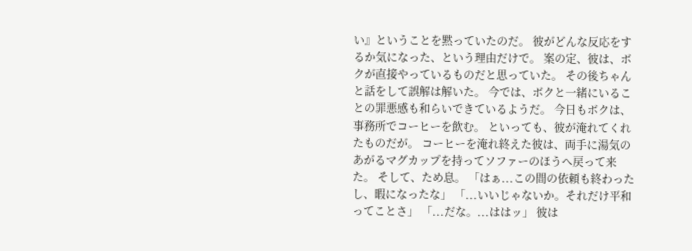い』ということを黙っていたのだ。 彼がどんな反応をするか気になった、という理由だけで。 案の定、彼は、ボクが直接やっているものだと思っていた。 その後ちゃんと話をして誤解は解いた。 今では、ボクと一緒にいることの罪悪感も和らいできているようだ。 今日もボクは、事務所でコーヒーを飲む。 といっても、彼が淹れてくれたものだが。 コーヒーを淹れ終えた彼は、両手に湯気のあがるマグカップを持ってソファーのほうへ戻って来た。 そして、ため息。 「はぁ...この間の依頼も終わったし、暇になったな」 「...いいじゃないか。それだけ平和ってことさ」 「...だな。...ははッ」 彼は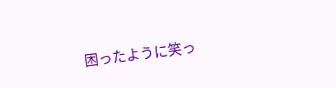困ったように笑っ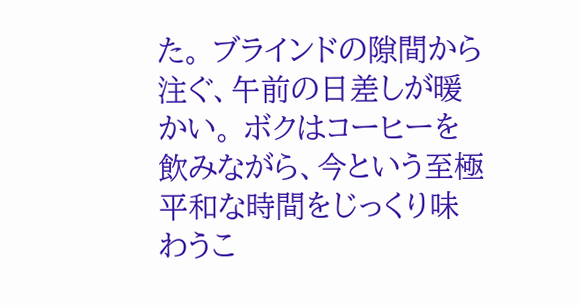た。 ブラインドの隙間から注ぐ、午前の日差しが暖かい。 ボクはコーヒーを飲みながら、今という至極平和な時間をじっくり味わうこ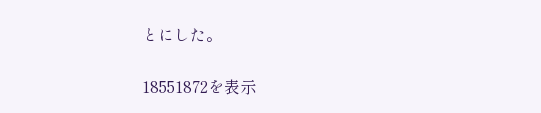とにした。

18551872を表示